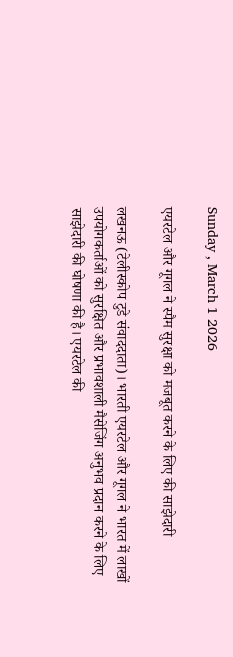Sunday , March 1 2026

एयरटेल और गूगल ने स्पैम सुरक्षा को मजबूत करने के लिए की साझेदारी

लखनऊ (टेलीस्कोप टुडे संवाददाता)। भारती एयरटेल और गूगल ने भारत में लाखों उपयोगकर्ताओं को सुरक्षित और प्रभावशाली मैसेजिंग अनुभव प्रदान करने के लिए साझेदारी की घोषणा की है। एयरटेल की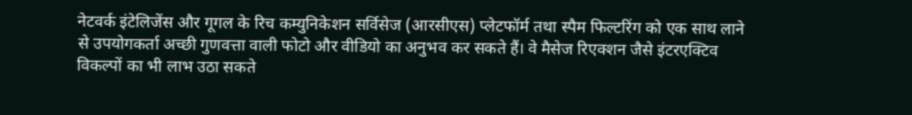नेटवर्क इंटेलिजेंस और गूगल के रिच कम्युनिकेशन सर्विसेज (आरसीएस) प्लेटफॉर्म तथा स्पैम फिल्टरिंग को एक साथ लाने से उपयोगकर्ता अच्छी गुणवत्ता वाली फोटो और वीडियो का अनुभव कर सकते हैं। वे मैसेज रिएक्शन जैसे इंटरएक्टिव विकल्पों का भी लाभ उठा सकते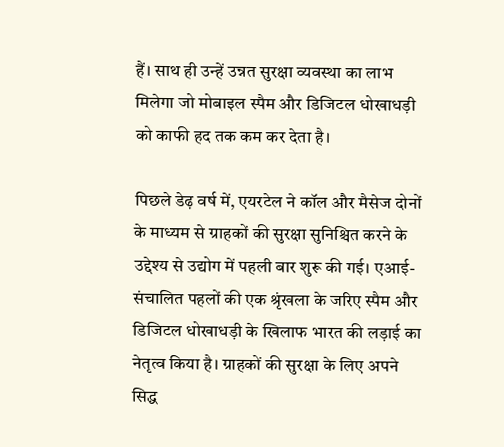हैं। साथ ही उन्हें उन्नत सुरक्षा व्यवस्था का लाभ मिलेगा जो मोबाइल स्पैम और डिजिटल धोखाधड़ी को काफी हद तक कम कर देता है।

पिछले डेढ़ वर्ष में, एयरटेल ने कॉल और मैसेज दोनों के माध्यम से ग्राहकों की सुरक्षा सुनिश्चित करने के उद्देश्य से उद्योग में पहली बार शुरू की गई। एआई-संचालित पहलों की एक श्रृंखला के जरिए स्पैम और डिजिटल धोखाधड़ी के खिलाफ भारत की लड़ाई का नेतृत्व किया है। ग्राहकों की सुरक्षा के लिए अपने सिद्ध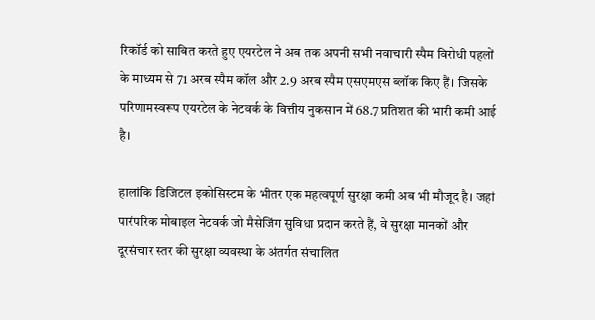रिकॉर्ड को साबित करते हुए एयरटेल ने अब तक अपनी सभी नवाचारी स्पैम विरोधी पहलों के माध्यम से 71 अरब स्पैम कॉल और 2.9 अरब स्पैम एसएमएस ब्लॉक किए हैं। जिसके परिणामस्वरूप एयरटेल के नेटवर्क के वित्तीय नुकसान में 68.7 प्रतिशत की भारी कमी आई है।

हालांकि डिजिटल इकोसिस्टम के भीतर एक महत्वपूर्ण सुरक्षा कमी अब भी मौजूद है। जहां पारंपरिक मोबाइल नेटवर्क जो मैसेजिंग सुविधा प्रदान करते हैं, वे सुरक्षा मानकों और दूरसंचार स्तर की सुरक्षा व्यवस्था के अंतर्गत संचालित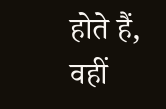होते हैं, वहीं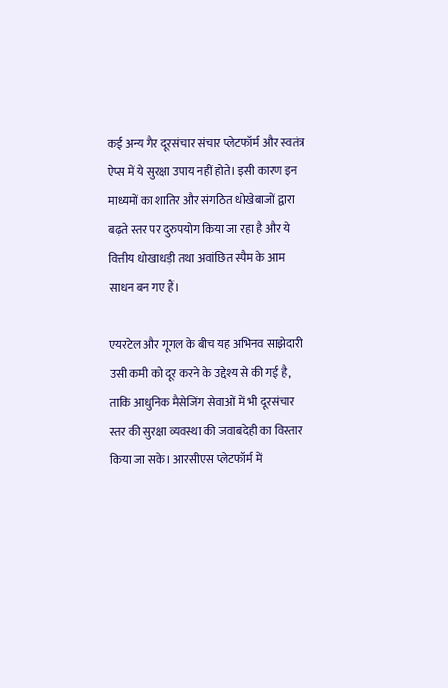कई अन्य गैर दूरसंचार संचार प्लेटफॉर्म और स्वतंत्र ऐप्स में ये सुरक्षा उपाय नहीं होते। इसी कारण इन माध्यमों का शातिर और संगठित धोखेबाजों द्वारा बढ़ते स्तर पर दुरुपयोग किया जा रहा है और ये वित्तीय धोखाधड़ी तथा अवांछित स्पैम के आम साधन बन गए हैं।

एयरटेल और गूगल के बीच यह अभिनव साझेदारी उसी कमी को दूर करने के उद्देश्य से की गई है, ताकि आधुनिक मैसेजिंग सेवाओं में भी दूरसंचार स्तर की सुरक्षा व्यवस्था की जवाबदेही का विस्तार किया जा सके। आरसीएस प्लेटफॉर्म में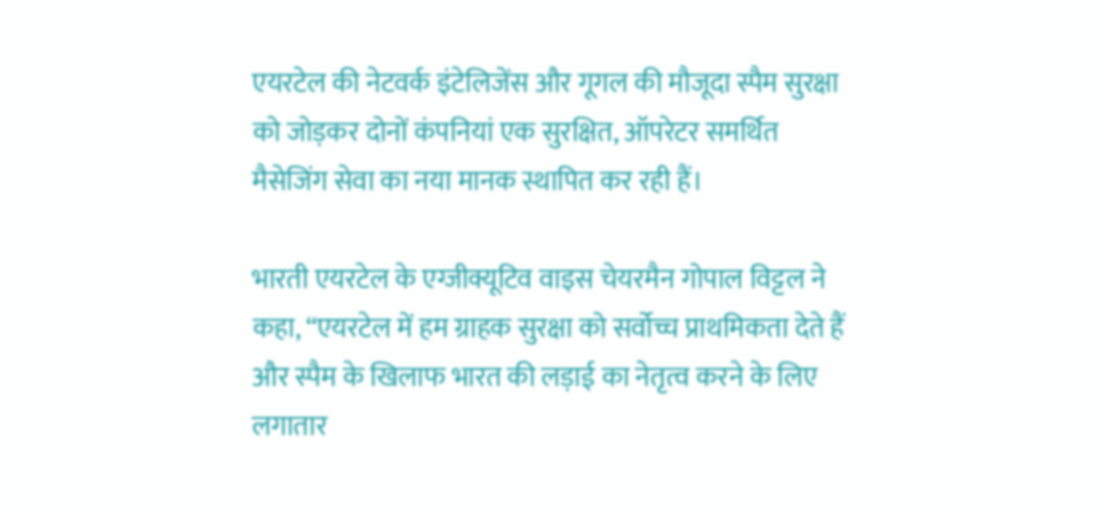एयरटेल की नेटवर्क इंटेलिजेंस और गूगल की मौजूदा स्पैम सुरक्षा को जोड़कर दोनों कंपनियां एक सुरक्षित, ऑपरेटर समर्थित मैसेजिंग सेवा का नया मानक स्थापित कर रही हैं।

भारती एयरटेल के एग्जीक्यूटिव वाइस चेयरमैन गोपाल विट्टल ने कहा, “एयरटेल में हम ग्राहक सुरक्षा को सर्वोच्च प्राथमिकता देते हैं और स्पैम के खिलाफ भारत की लड़ाई का नेतृत्व करने के लिए लगातार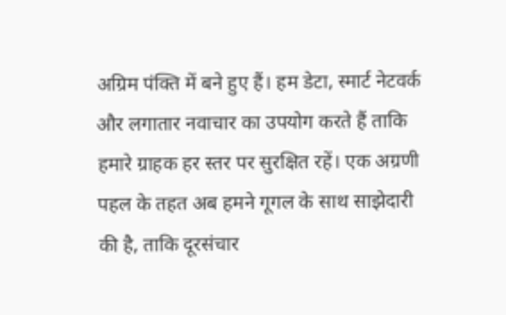अग्रिम पंक्ति में बने हुए हैं। हम डेटा, स्मार्ट नेटवर्क और लगातार नवाचार का उपयोग करते हैं ताकि हमारे ग्राहक हर स्तर पर सुरक्षित रहें। एक अग्रणी पहल के तहत अब हमने गूगल के साथ साझेदारी की है, ताकि दूरसंचार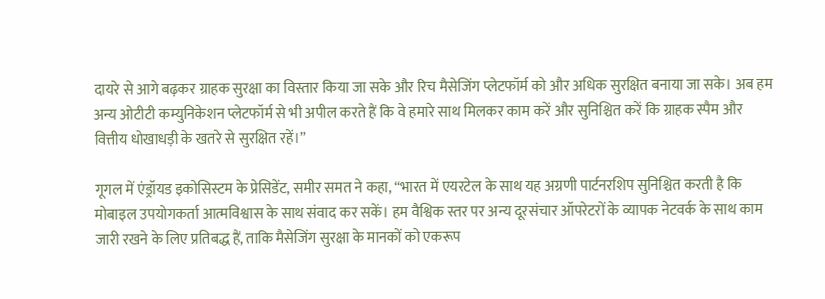दायरे से आगे बढ़कर ग्राहक सुरक्षा का विस्तार किया जा सके और रिच मैसेजिंग प्लेटफॉर्म को और अधिक सुरक्षित बनाया जा सके। अब हम अन्य ओटीटी कम्युनिकेशन प्लेटफॉर्म से भी अपील करते हैं कि वे हमारे साथ मिलकर काम करें और सुनिश्चित करें कि ग्राहक स्पैम और वित्तीय धोखाधड़ी के खतरे से सुरक्षित रहें।”

गूगल में एंड्रॉयड इकोसिस्टम के प्रेसिडेंट, समीर समत ने कहा, “भारत में एयरटेल के साथ यह अग्रणी पार्टनरशिप सुनिश्चित करती है कि मोबाइल उपयोगकर्ता आत्मविश्वास के साथ संवाद कर सकें। हम वैश्विक स्तर पर अन्य दूरसंचार ऑपरेटरों के व्यापक नेटवर्क के साथ काम जारी रखने के लिए प्रतिबद्ध हैं, ताकि मैसेजिंग सुरक्षा के मानकों को एकरूप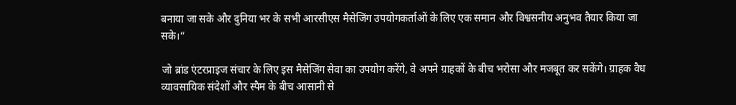बनाया जा सके और दुनिया भर के सभी आरसीएस मैसेजिंग उपयोगकर्ताओं के लिए एक समान और विश्वसनीय अनुभव तैयार किया जा सके।”

जो ब्रांड एंटरप्राइज संचार के लिए इस मैसेजिंग सेवा का उपयोग करेंगे, वे अपने ग्राहकों के बीच भरोसा और मजबूत कर सकेंगे। ग्राहक वैध व्यावसायिक संदेशों और स्पैम के बीच आसानी से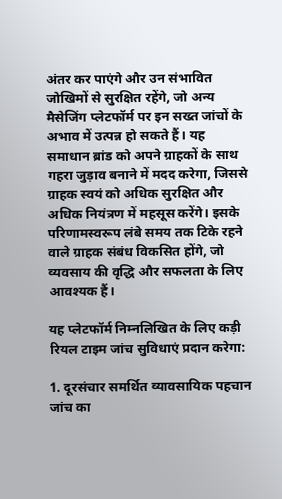अंतर कर पाएंगे और उन संभावित जोखिमों से सुरक्षित रहेंगे, जो अन्य मैसेजिंग प्लेटफॉर्म पर इन सख्त जांचों के अभाव में उत्पन्न हो सकते हैं। यह समाधान ब्रांड को अपने ग्राहकों के साथ गहरा जुड़ाव बनाने में मदद करेगा, जिससे ग्राहक स्वयं को अधिक सुरक्षित और अधिक नियंत्रण में महसूस करेंगे। इसके परिणामस्वरूप लंबे समय तक टिके रहने वाले ग्राहक संबंध विकसित होंगे, जो व्यवसाय की वृद्धि और सफलता के लिए आवश्यक हैं।

यह प्लेटफॉर्म निम्नलिखित के लिए कड़ी रियल टाइम जांच सुविधाएं प्रदान करेगा:

1. दूरसंचार समर्थित व्यावसायिक पहचान जांच का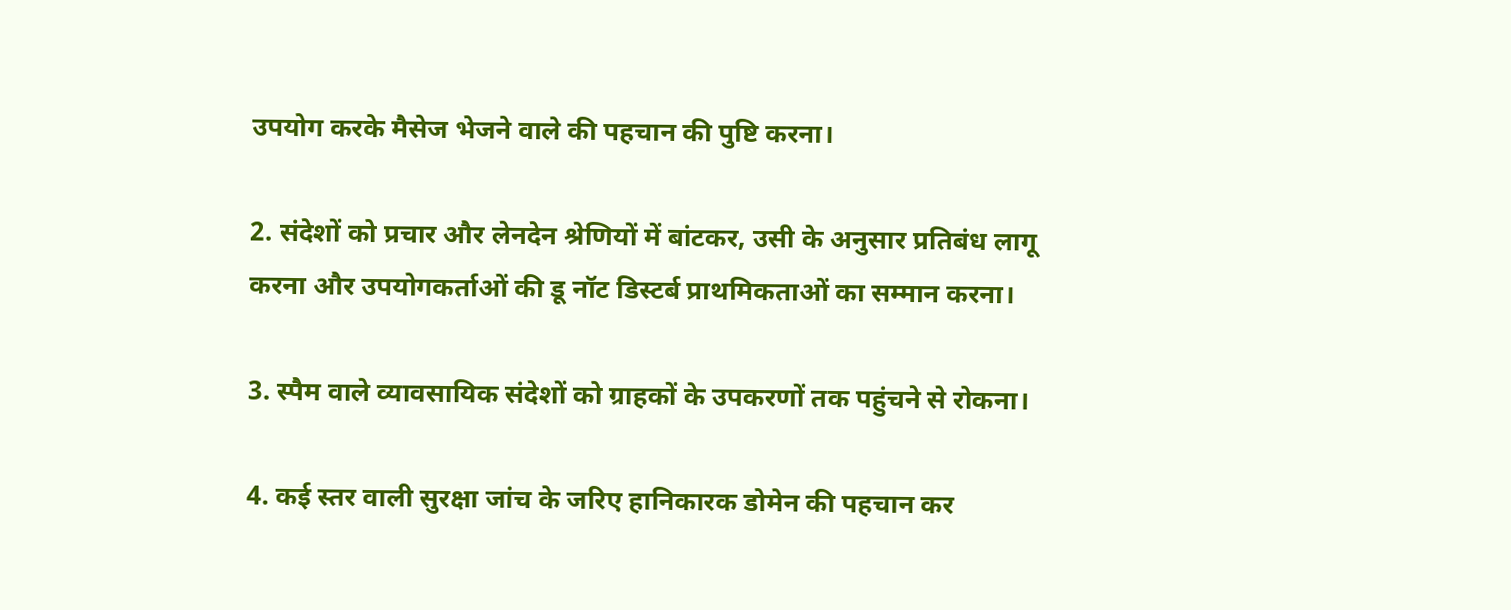उपयोग करके मैसेज भेजने वाले की पहचान की पुष्टि करना।

2. संदेशों को प्रचार और लेनदेन श्रेणियों में बांटकर, उसी के अनुसार प्रतिबंध लागू करना और उपयोगकर्ताओं की डू नॉट डिस्टर्ब प्राथमिकताओं का सम्मान करना।

3. स्पैम वाले व्यावसायिक संदेशों को ग्राहकों के उपकरणों तक पहुंचने से रोकना।

4. कई स्तर वाली सुरक्षा जांच के जरिए हानिकारक डोमेन की पहचान कर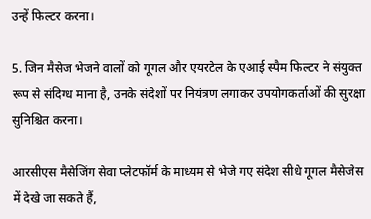उन्हें फिल्टर करना।

5. जिन मैसेज भेजने वालों को गूगल और एयरटेल के एआई स्पैम फिल्टर ने संयुक्त रूप से संदिग्ध माना है, उनके संदेशों पर नियंत्रण लगाकर उपयोगकर्ताओं की सुरक्षा सुनिश्चित करना।

आरसीएस मैसेजिंग सेवा प्लेटफॉर्म के माध्यम से भेजे गए संदेश सीधे गूगल मैसेजेस में देखे जा सकते हैं,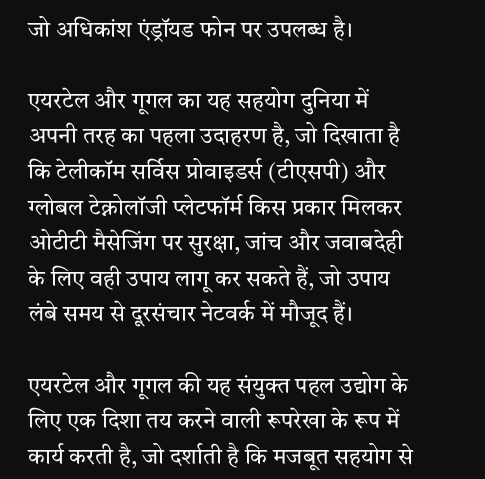जो अधिकांश एंड्रॉयड फोन पर उपलब्ध है।

एयरटेल और गूगल का यह सहयोग दुनिया में अपनी तरह का पहला उदाहरण है, जो दिखाता है कि टेलीकॉम सर्विस प्रोवाइडर्स (टीएसपी) और ग्लोबल टेक्नोलॉजी प्लेटफॉर्म किस प्रकार मिलकर ओटीटी मैसेजिंग पर सुरक्षा, जांच और जवाबदेही के लिए वही उपाय लागू कर सकते हैं, जो उपाय लंबे समय से दूरसंचार नेटवर्क में मौजूद हैं।

एयरटेल और गूगल की यह संयुक्त पहल उद्योग के लिए एक दिशा तय करने वाली रूपरेखा के रूप में कार्य करती है, जो दर्शाती है कि मजबूत सहयोग से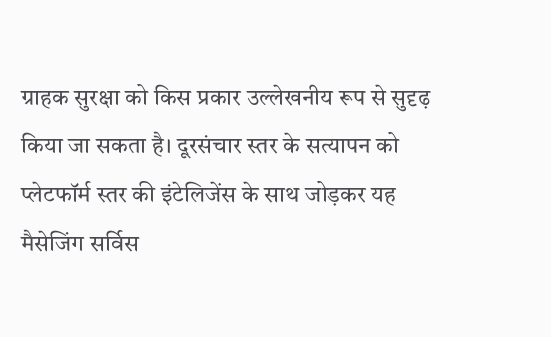ग्राहक सुरक्षा को किस प्रकार उल्लेखनीय रूप से सुदृढ़ किया जा सकता है। दूरसंचार स्तर के सत्यापन को प्लेटफॉर्म स्तर की इंटेलिजेंस के साथ जोड़कर यह मैसेजिंग सर्विस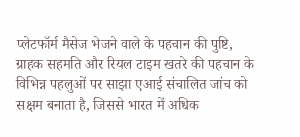प्लेटफॉर्म मैसेज भेजने वाले के पहचान की पुष्टि, ग्राहक सहमति और रियल टाइम खतरे की पहचान के विभिन्न पहलुओं पर साझा एआई संचालित जांच को सक्षम बनाता है, जिससे भारत में अधिक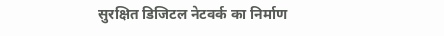सुरक्षित डिजिटल नेटवर्क का निर्माण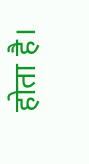होता है।